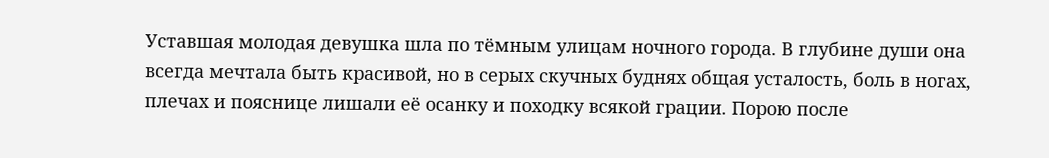Уставшая молодая девушка шла по тёмным улицам ночного города. В глубине души она всегда мечтала быть красивой, но в серых скучных буднях общая усталость, боль в ногах, плечах и пояснице лишали её осанку и походку всякой грации. Порою после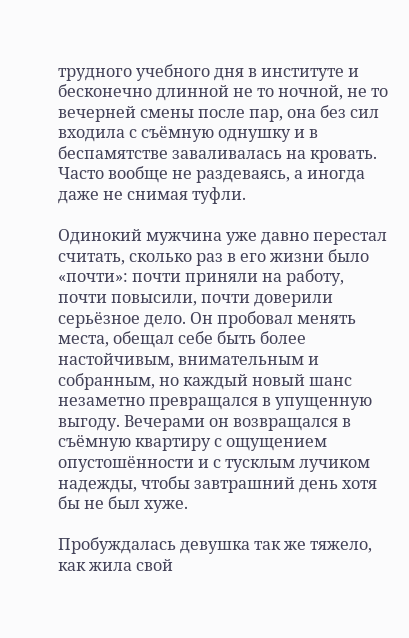трудного учебного дня в институте и бесконечно длинной не то ночной, не то вечерней смены после пар, она без сил входила с съёмную однушку и в беспамятстве заваливалась на кровать. Часто вообще не раздеваясь, а иногда даже не снимая туфли.

Одинокий мужчина уже давно перестал считать, сколько раз в его жизни было «почти»: почти приняли на работу, почти повысили, почти доверили серьёзное дело. Он пробовал менять места, обещал себе быть более настойчивым, внимательным и собранным, но каждый новый шанс незаметно превращался в упущенную выгоду. Вечерами он возвращался в съёмную квартиру с ощущением опустошённости и с тусклым лучиком надежды, чтобы завтрашний день хотя бы не был хуже.

Пробуждалась девушка так же тяжело, как жила свой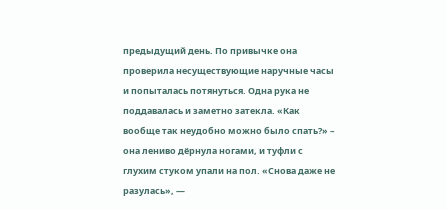предыдущий день. По привычке она проверила несуществующие наручные часы и попыталась потянуться. Одна рука не поддавалась и заметно затекла. «Как вообще так неудобно можно было спать?» – она лениво дёрнула ногами, и туфли с глухим стуком упали на пол. «Снова даже не разулась», —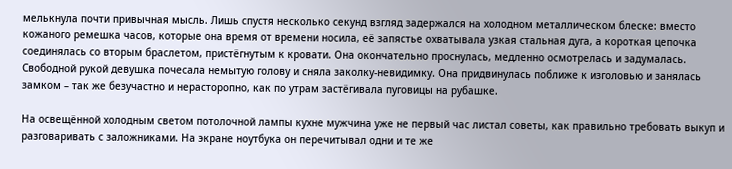мелькнула почти привычная мысль. Лишь спустя несколько секунд взгляд задержался на холодном металлическом блеске: вместо кожаного ремешка часов, которые она время от времени носила, её запястье охватывала узкая стальная дуга, а короткая цепочка соединялась со вторым браслетом, пристёгнутым к кровати. Она окончательно проснулась, медленно осмотрелась и задумалась. Свободной рукой девушка почесала немытую голову и сняла заколку-невидимку. Она придвинулась поближе к изголовью и занялась замком – так же безучастно и нерасторопно, как по утрам застёгивала пуговицы на рубашке.

На освещённой холодным светом потолочной лампы кухне мужчина уже не первый час листал советы, как правильно требовать выкуп и разговаривать с заложниками. На экране ноутбука он перечитывал одни и те же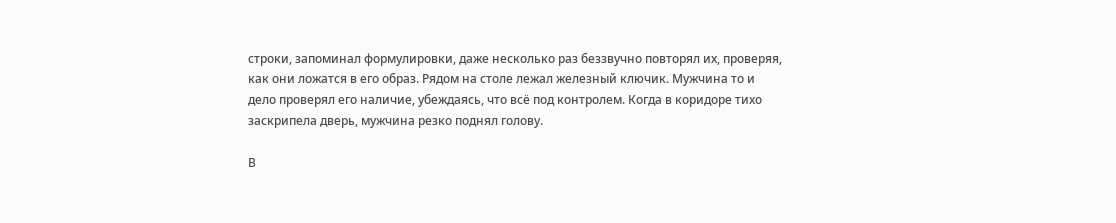строки, запоминал формулировки, даже несколько раз беззвучно повторял их, проверяя, как они ложатся в его образ. Рядом на столе лежал железный ключик. Мужчина то и дело проверял его наличие, убеждаясь, что всё под контролем. Когда в коридоре тихо заскрипела дверь, мужчина резко поднял голову.

В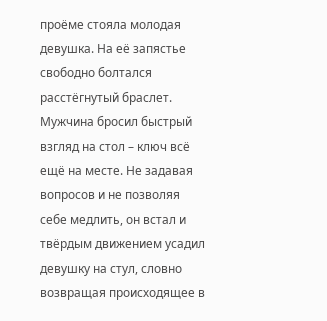проёме стояла молодая девушка. На её запястье свободно болтался расстёгнутый браслет. Мужчина бросил быстрый взгляд на стол – ключ всё ещё на месте. Не задавая вопросов и не позволяя себе медлить, он встал и твёрдым движением усадил девушку на стул, словно возвращая происходящее в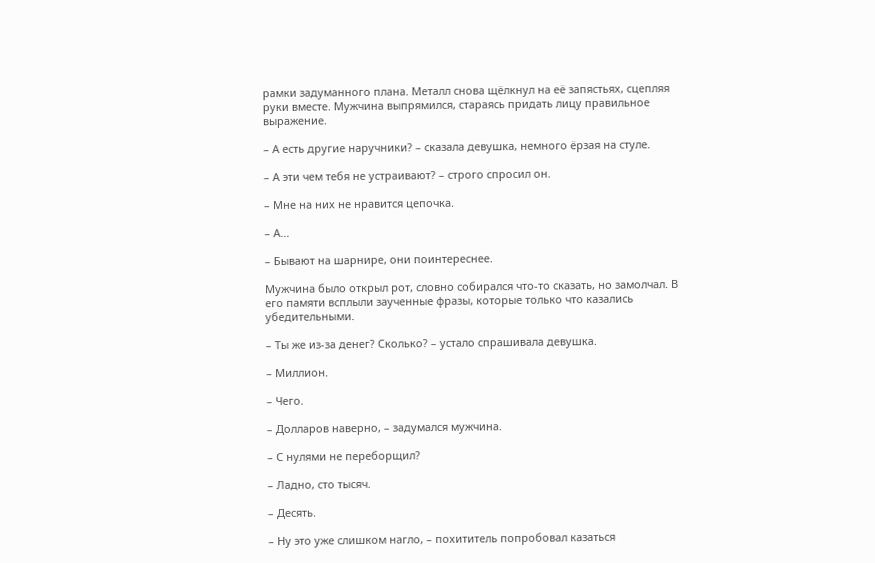рамки задуманного плана. Металл снова щёлкнул на её запястьях, сцепляя руки вместе. Мужчина выпрямился, стараясь придать лицу правильное выражение.

– А есть другие наручники? – сказала девушка, немного ёрзая на стуле.

– А эти чем тебя не устраивают? – строго спросил он.

– Мне на них не нравится цепочка.

– А...

– Бывают на шарнире, они поинтереснее.

Мужчина было открыл рот, словно собирался что-то сказать, но замолчал. В его памяти всплыли заученные фразы, которые только что казались убедительными.

– Ты же из-за денег? Сколько? – устало спрашивала девушка.

– Миллион.

– Чего.

– Долларов наверно, – задумался мужчина.

– С нулями не переборщил?

– Ладно, сто тысяч.

– Десять.

– Ну это уже слишком нагло, – похититель попробовал казаться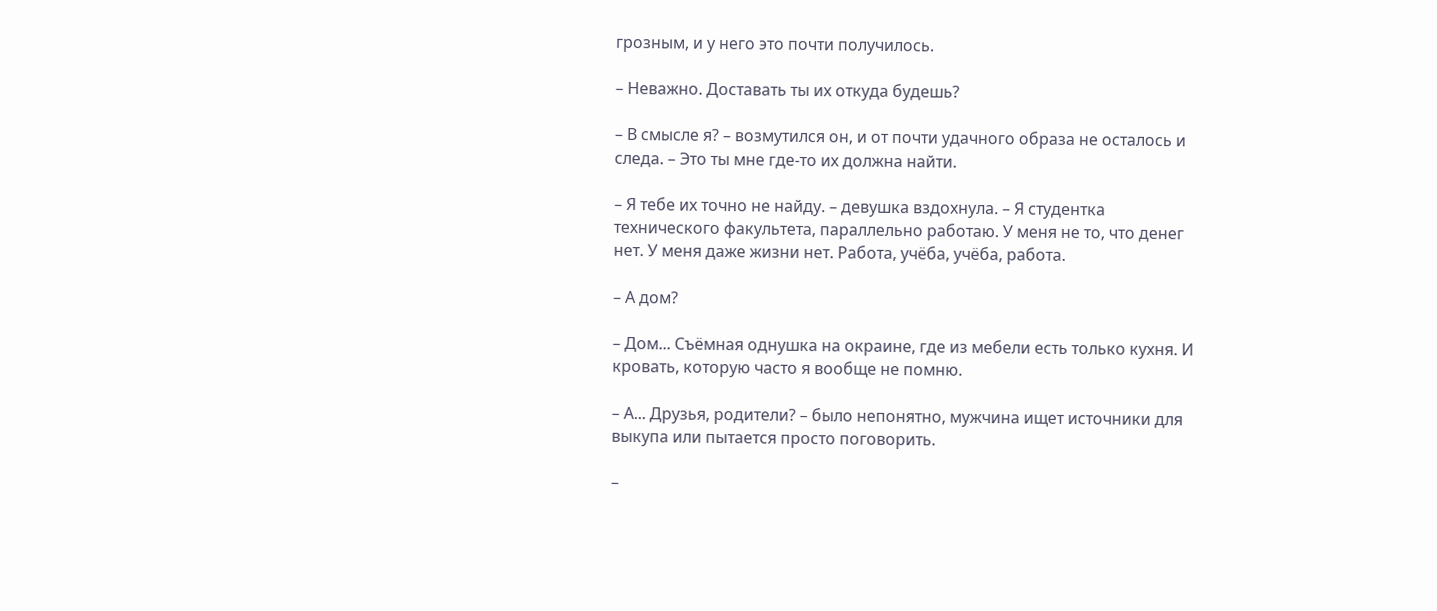грозным, и у него это почти получилось.

– Неважно. Доставать ты их откуда будешь?

– В смысле я? – возмутился он, и от почти удачного образа не осталось и следа. – Это ты мне где-то их должна найти.

– Я тебе их точно не найду. – девушка вздохнула. – Я студентка технического факультета, параллельно работаю. У меня не то, что денег нет. У меня даже жизни нет. Работа, учёба, учёба, работа.

– А дом?

– Дом... Съёмная однушка на окраине, где из мебели есть только кухня. И кровать, которую часто я вообще не помню.

– А... Друзья, родители? – было непонятно, мужчина ищет источники для выкупа или пытается просто поговорить.

–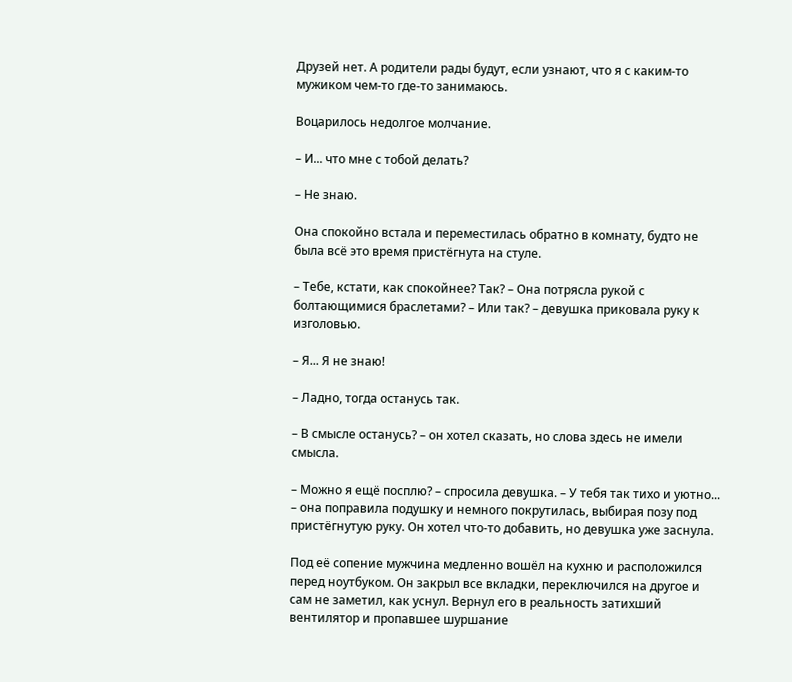Друзей нет. А родители рады будут, если узнают, что я с каким-то мужиком чем-то где-то занимаюсь.

Воцарилось недолгое молчание.

– И... что мне с тобой делать?

– Не знаю.

Она спокойно встала и переместилась обратно в комнату, будто не была всё это время пристёгнута на стуле.

– Тебе, кстати, как спокойнее? Так? – Она потрясла рукой с болтающимися браслетами? – Или так? – девушка приковала руку к изголовью.

– Я... Я не знаю!

– Ладно, тогда останусь так.

– В смысле останусь? – он хотел сказать, но слова здесь не имели смысла.

– Можно я ещё посплю? – спросила девушка. – У тебя так тихо и уютно... – она поправила подушку и немного покрутилась, выбирая позу под пристёгнутую руку. Он хотел что-то добавить, но девушка уже заснула.

Под её сопение мужчина медленно вошёл на кухню и расположился перед ноутбуком. Он закрыл все вкладки, переключился на другое и сам не заметил, как уснул. Вернул его в реальность затихший вентилятор и пропавшее шуршание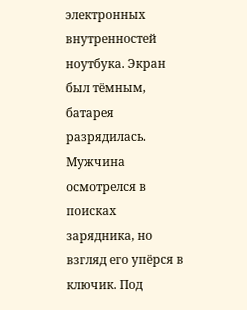электронных внутренностей ноутбука. Экран был тёмным, батарея разрядилась. Мужчина осмотрелся в поисках зарядника, но взгляд его упёрся в ключик. Под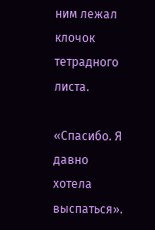ним лежал клочок тетрадного листа.

«Спасибо. Я давно хотела выспаться».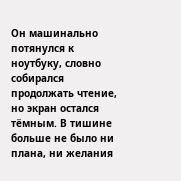Он машинально потянулся к ноутбуку, словно собирался продолжать чтение, но экран остался тёмным. В тишине больше не было ни плана, ни желания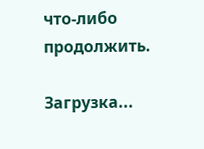что-либо продолжить.

Загрузка...